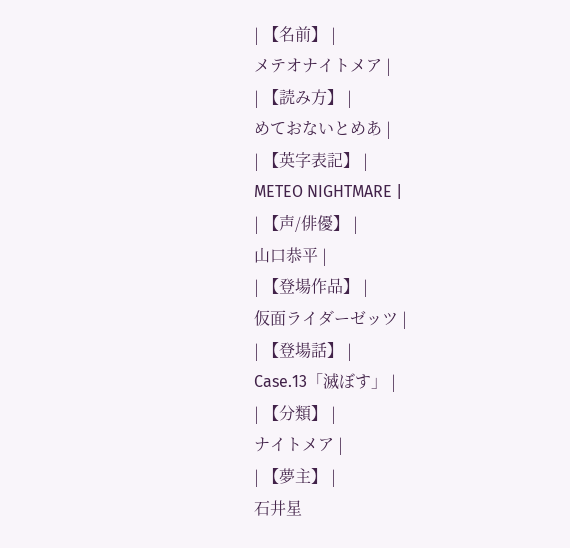| 【名前】 |
メテオナイトメア |
| 【読み方】 |
めておないとめあ |
| 【英字表記】 |
METEO NIGHTMARE |
| 【声/俳優】 |
山口恭平 |
| 【登場作品】 |
仮面ライダーゼッツ |
| 【登場話】 |
Case.13「滅ぼす」 |
| 【分類】 |
ナイトメア |
| 【夢主】 |
石井星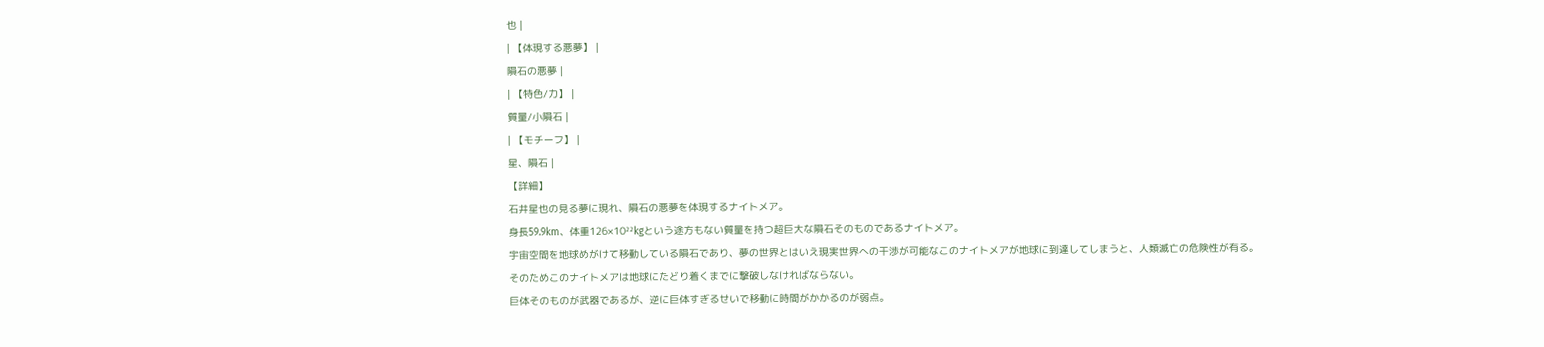也 |
| 【体現する悪夢】 |
隕石の悪夢 |
| 【特色/力】 |
質量/小隕石 |
| 【モチーフ】 |
星、隕石 |
【詳細】
石井星也の見る夢に現れ、隕石の悪夢を体現するナイトメア。
身長59.9km、体重126×10²²kgという途方もない質量を持つ超巨大な隕石そのものであるナイトメア。
宇宙空間を地球めがけて移動している隕石であり、夢の世界とはいえ現実世界への干渉が可能なこのナイトメアが地球に到達してしまうと、人類滅亡の危険性が有る。
そのためこのナイトメアは地球にたどり着くまでに撃破しなければならない。
巨体そのものが武器であるが、逆に巨体すぎるせいで移動に時間がかかるのが弱点。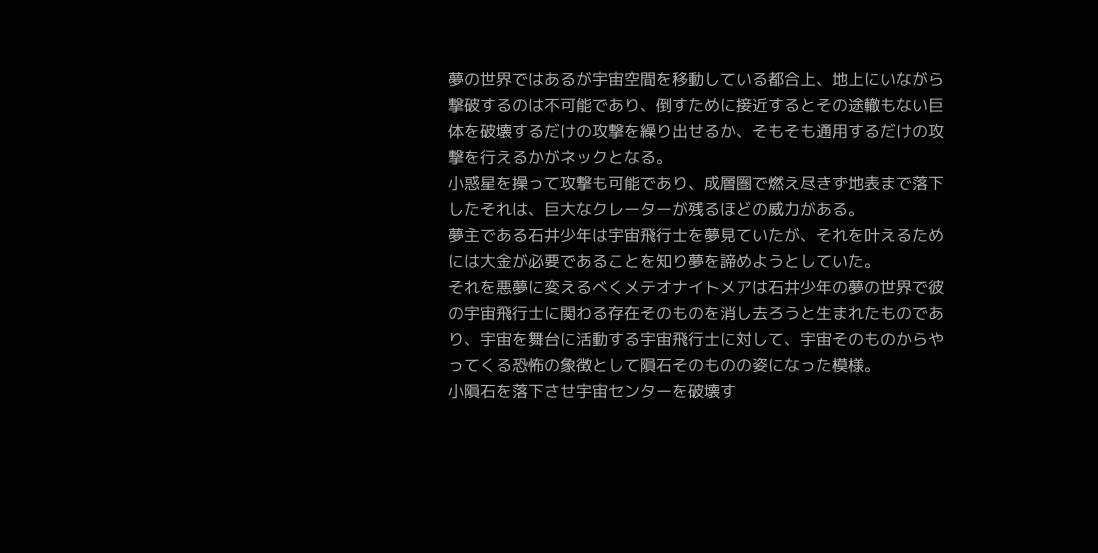夢の世界ではあるが宇宙空間を移動している都合上、地上にいながら撃破するのは不可能であり、倒すために接近するとその途轍もない巨体を破壊するだけの攻撃を繰り出せるか、そもそも通用するだけの攻撃を行えるかがネックとなる。
小惑星を操って攻撃も可能であり、成層圏で燃え尽きず地表まで落下したそれは、巨大なクレーターが残るほどの威力がある。
夢主である石井少年は宇宙飛行士を夢見ていたが、それを叶えるためには大金が必要であることを知り夢を諦めようとしていた。
それを悪夢に変えるべくメテオナイトメアは石井少年の夢の世界で彼の宇宙飛行士に関わる存在そのものを消し去ろうと生まれたものであり、宇宙を舞台に活動する宇宙飛行士に対して、宇宙そのものからやってくる恐怖の象徴として隕石そのものの姿になった模様。
小隕石を落下させ宇宙センターを破壊す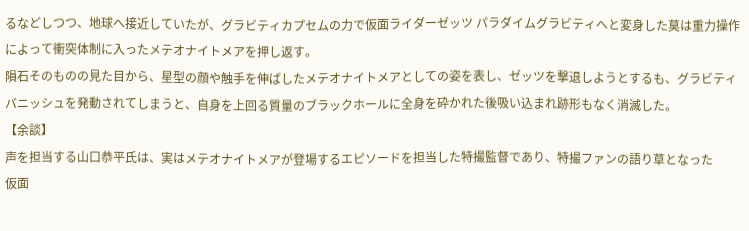るなどしつつ、地球へ接近していたが、グラビティカプセムの力で仮面ライダーゼッツ パラダイムグラビティへと変身した莫は重力操作によって衝突体制に入ったメテオナイトメアを押し返す。
隕石そのものの見た目から、星型の顔や触手を伸ばしたメテオナイトメアとしての姿を表し、ゼッツを撃退しようとするも、グラビティバニッシュを発動されてしまうと、自身を上回る質量のブラックホールに全身を砕かれた後吸い込まれ跡形もなく消滅した。
【余談】
声を担当する山口恭平氏は、実はメテオナイトメアが登場するエピソードを担当した特撮監督であり、特撮ファンの語り草となった
仮面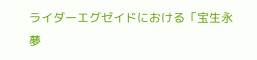ライダーエグゼイドにおける「宝生永夢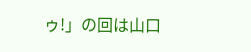ゥ!」の回は山口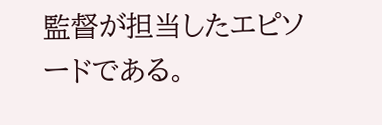監督が担当したエピソードである。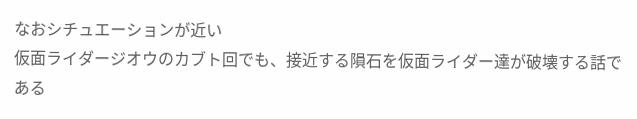なおシチュエーションが近い
仮面ライダージオウのカブト回でも、接近する隕石を仮面ライダー達が破壊する話である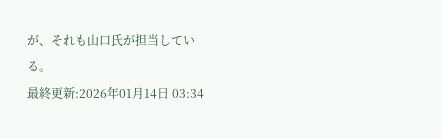が、それも山口氏が担当している。
最終更新:2026年01月14日 03:34